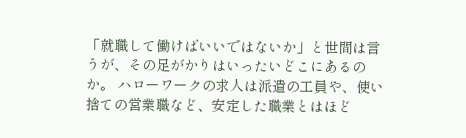「就職して働けばいいではないか」と世間は言うが、その足がかりはいったいどこにあるのか。 ハローワークの求人は派遣の工員や、使い捨ての営業職など、安定した職業とはほど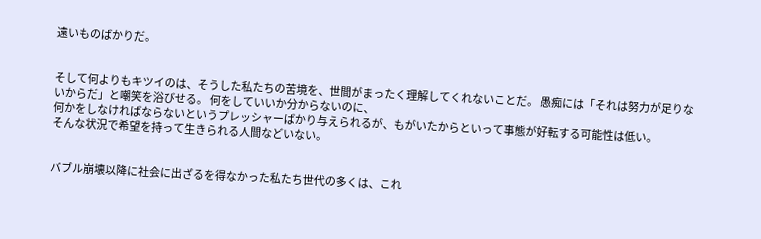遠いものばかりだ。


そして何よりもキツイのは、そうした私たちの苦境を、世間がまったく理解してくれないことだ。 愚痴には「それは努力が足りないからだ」と嘲笑を浴びせる。 何をしていいか分からないのに、
何かをしなければならないというプレッシャーばかり与えられるが、もがいたからといって事態が好転する可能性は低い。
そんな状況で希望を持って生きられる人間などいない。


バブル崩壊以降に社会に出ざるを得なかった私たち世代の多くは、これ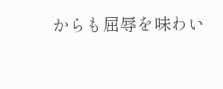からも屈辱を味わい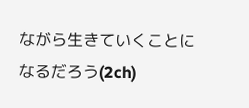ながら生きていくことになるだろう(2ch)